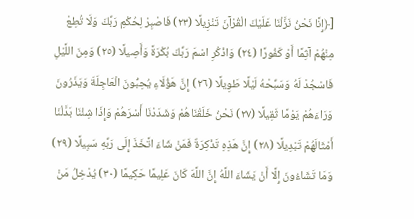[﴿إِنَّا نَحْنُ نَزَّلْنَا عَلَيْكَ الْقُرْآنَ تَنْزِيلًا (٢٣) فَاصْبِرْ لِحُكْمِ رَبِّكَ وَلَا تُطِعْ مِنْهُمْ آثِمًا أَوْ كَفُورًا (٢٤) وَاذْكُرِ اسْمَ رَبِّكَ بُكْرَةً وَأَصِيلًا (٢٥) وَمِنَ اللَّيْلِ فَاسْجُدْ لَهُ وَسَبِّحْهُ لَيْلًا طَوِيلًا (٢٦) إِنَّ هَؤُلَاءِ يُحِبُّونَ الْعَاجِلَةَ وَيَذَرُونَ وَرَاءَهُمْ يَوْمًا ثَقِيلًا (٢٧) نَحْنُ خَلَقْنَاهُمْ وَشَدَدْنَا أَسْرَهُمْ وَإِذَا شِئْنَا بَدَّلْنَا أَمْثَالَهُمْ تَبْدِيلًا (٢٨) إِنَّ هَذِهِ تَذْكِرَةٌ فَمَنْ شَاءَ اتَّخَذَ إِلَى رَبِّهِ سَبِيلًا (٢٩) وَمَا تَشَاءُونَ إِلَّا أَنْ يَشَاءَ اللَّهُ إِنَّ اللَّهَ كَانَ عَلِيمًا حَكِيمًا (٣٠) يُدْخِلُ مَنْ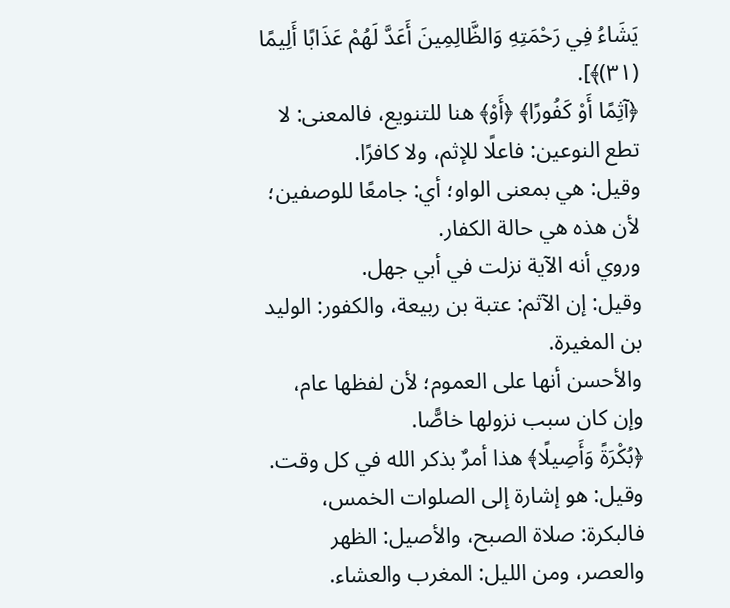يَشَاءُ فِي رَحْمَتِهِ وَالظَّالِمِينَ أَعَدَّ لَهُمْ عَذَابًا أَلِيمًا (٣١)﴾].
﴿آثِمًا أَوْ كَفُورًا﴾ ﴿أَوْ﴾ هنا للتنويع، فالمعنى: لا تطع النوعين: فاعلًا للإثم، ولا كافرًا.
وقيل: هي بمعنى الواو؛ أي: جامعًا للوصفين؛ لأن هذه هي حالة الكفار.
وروي أنه الآية نزلت في أبي جهل.
وقيل: إن الآثم: عتبة بن ربيعة، والكفور: الوليد بن المغيرة.
والأحسن أنها على العموم؛ لأن لفظها عام، وإن كان سبب نزولها خاصًّا.
﴿بُكْرَةً وَأَصِيلًا﴾ هذا أمرٌ بذكر الله في كل وقت.
وقيل: هو إشارة إلى الصلوات الخمس، فالبكرة: صلاة الصبح، والأصيل: الظهر والعصر، ومن الليل: المغرب والعشاء.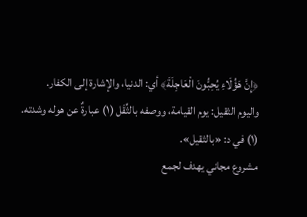﴿إِنَّ هَؤُلَاءِ يُحِبُّونَ الْعَاجِلَةَ﴾ أي: الدنيا، والإشارة إلى الكفار.
واليوم الثقيل: يوم القيامة، ووصفه بالثِّقَل (١) عبارةٌ عن هوله وشدته.
(١) في د: «بالثقيل».
مشروع مجاني يهدف لجمع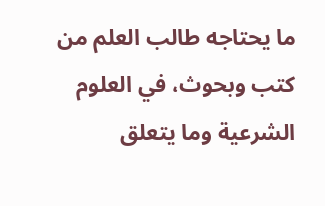ما يحتاجه طالب العلم من كتب وبحوث، في العلوم الشرعية وما يتعلق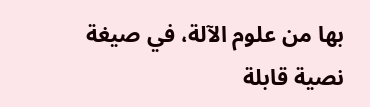بها من علوم الآلة، في صيغة نصية قابلة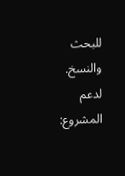للبحث والنسخ.
لدعم المشروع: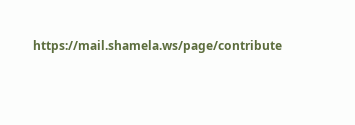https://mail.shamela.ws/page/contribute